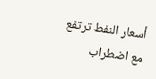أسعار النفط ترتفع مع اضطراب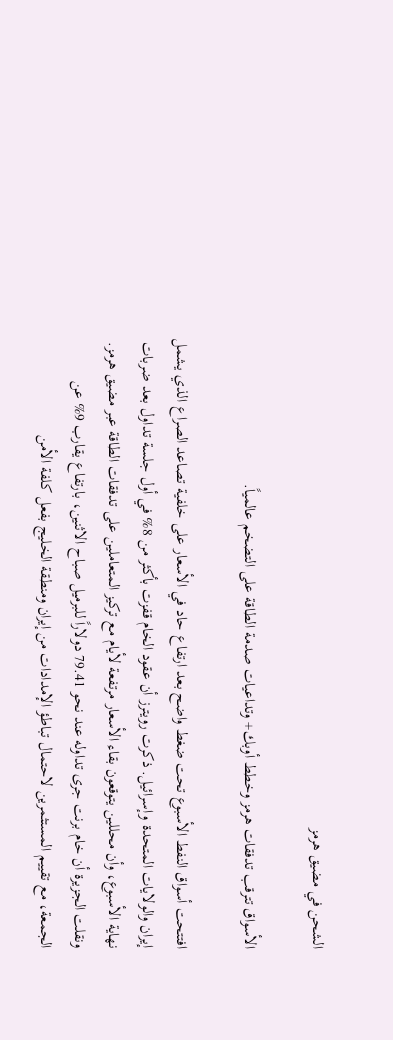الشحن في مضيق هرمز

الأسواق تترقب تدفقات هرمز وخطط أوبك+ وتداعيات صدمة الطاقة على التضخم عالمياً.

افتتحت أسواق النفط الأسبوع تحت ضغط واضح بعد ارتفاع حاد في الأسعار على خلفية تصاعد الصراع الذي يشمل إيران والولايات المتحدة وإسرائيل. ذكرت رويترز أن عقود الخام قفزت بأكثر من 8% في أول جلسة تداول بعد ضربات نهاية الأسبوع، وأن محللين يتوقعون بقاء الأسعار مرتفعة لأيام مع تركيز المتعاملين على تدفقات الطاقة عبر مضيق هرمز. ونقلت الجزيرة أن خام برنت جرى تداوله عند نحو 79.41 دولاراً للبرميل صباح الاثنين، بارتفاع يقارب 9% عن الجمعة، مع تقييم المستثمرين لاحتمال تباطؤ الإمدادات من إيران ومنطقة الخليج بفعل كلفة الأمن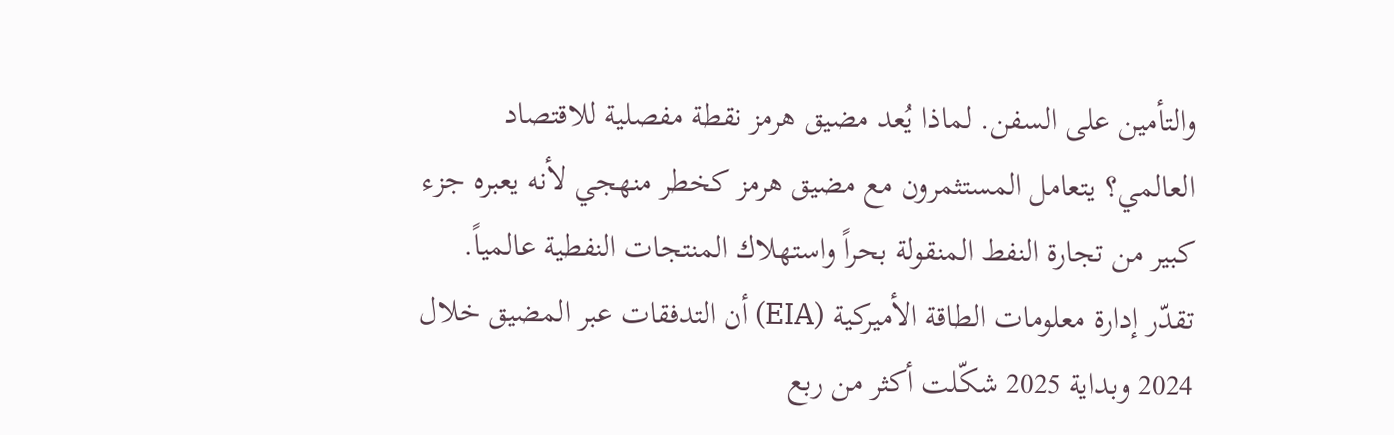والتأمين على السفن. لماذا يُعد مضيق هرمز نقطة مفصلية للاقتصاد العالمي؟ يتعامل المستثمرون مع مضيق هرمز كخطر منهجي لأنه يعبره جزء كبير من تجارة النفط المنقولة بحراً واستهلاك المنتجات النفطية عالمياً. تقدّر إدارة معلومات الطاقة الأميركية (EIA) أن التدفقات عبر المضيق خلال 2024 وبداية 2025 شكّلت أكثر من ربع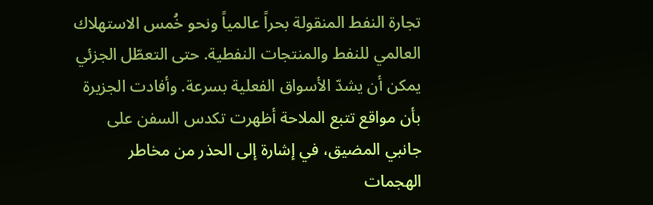تجارة النفط المنقولة بحراً عالمياً ونحو خُمس الاستهلاك العالمي للنفط والمنتجات النفطية. حتى التعطّل الجزئي يمكن أن يشدّ الأسواق الفعلية بسرعة. وأفادت الجزيرة بأن مواقع تتبع الملاحة أظهرت تكدس السفن على جانبي المضيق، في إشارة إلى الحذر من مخاطر الهجمات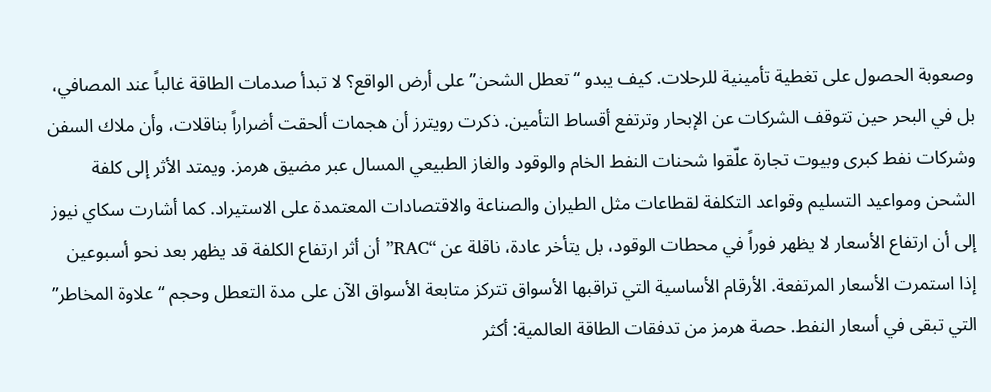وصعوبة الحصول على تغطية تأمينية للرحلات. كيف يبدو “تعطل الشحن” على أرض الواقع؟ لا تبدأ صدمات الطاقة غالباً عند المصافي، بل في البحر حين تتوقف الشركات عن الإبحار وترتفع أقساط التأمين. ذكرت رويترز أن هجمات ألحقت أضراراً بناقلات، وأن ملاك السفن وشركات نفط كبرى وبيوت تجارة علّقوا شحنات النفط الخام والوقود والغاز الطبيعي المسال عبر مضيق هرمز. ويمتد الأثر إلى كلفة الشحن ومواعيد التسليم وقواعد التكلفة لقطاعات مثل الطيران والصناعة والاقتصادات المعتمدة على الاستيراد. كما أشارت سكاي نيوز إلى أن ارتفاع الأسعار لا يظهر فوراً في محطات الوقود، بل يتأخر عادة، ناقلة عن “RAC” أن أثر ارتفاع الكلفة قد يظهر بعد نحو أسبوعين إذا استمرت الأسعار المرتفعة. الأرقام الأساسية التي تراقبها الأسواق تتركز متابعة الأسواق الآن على مدة التعطل وحجم “علاوة المخاطر” التي تبقى في أسعار النفط. حصة هرمز من تدفقات الطاقة العالمية: أكثر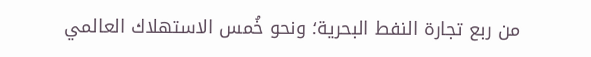من ربع تجارة النفط البحرية؛ ونحو خُمس الاستهلاك العالمي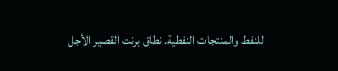للنفط والمنتجات النفطية. نطاق برنت القصير الأجل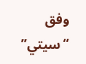وفق “سيتي”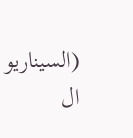(السيناريو ال